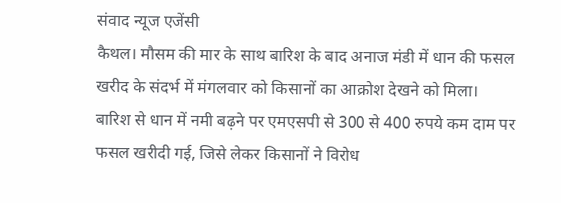संवाद न्यूज एजेंसी
कैथल। मौसम की मार के साथ बारिश के बाद अनाज मंडी में धान की फसल खरीद के संदर्भ में मंगलवार को किसानों का आक्रोश देखने को मिला। बारिश से धान में नमी बढ़ने पर एमएसपी से 300 से 400 रुपये कम दाम पर फसल खरीदी गई, जिसे लेकर किसानों ने विरोध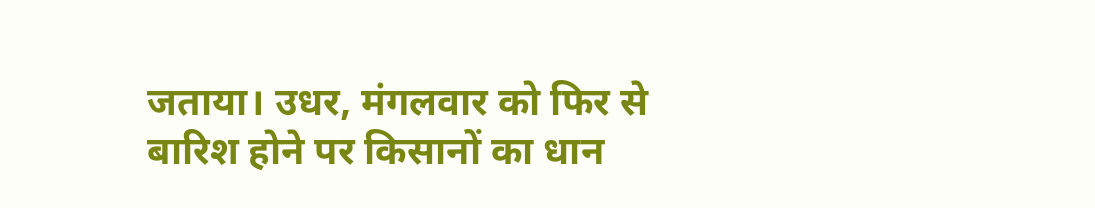जताया। उधर, मंगलवार को फिर से बारिश होने पर किसानों का धान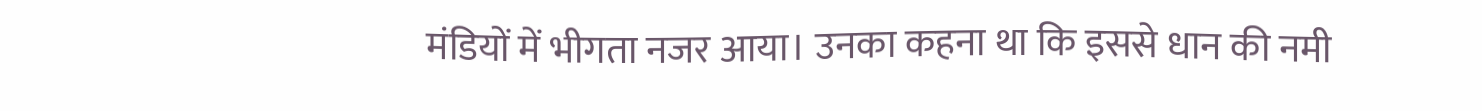मंडियों में भीगता नजर आया। उनका कहना था कि इससे धान की नमी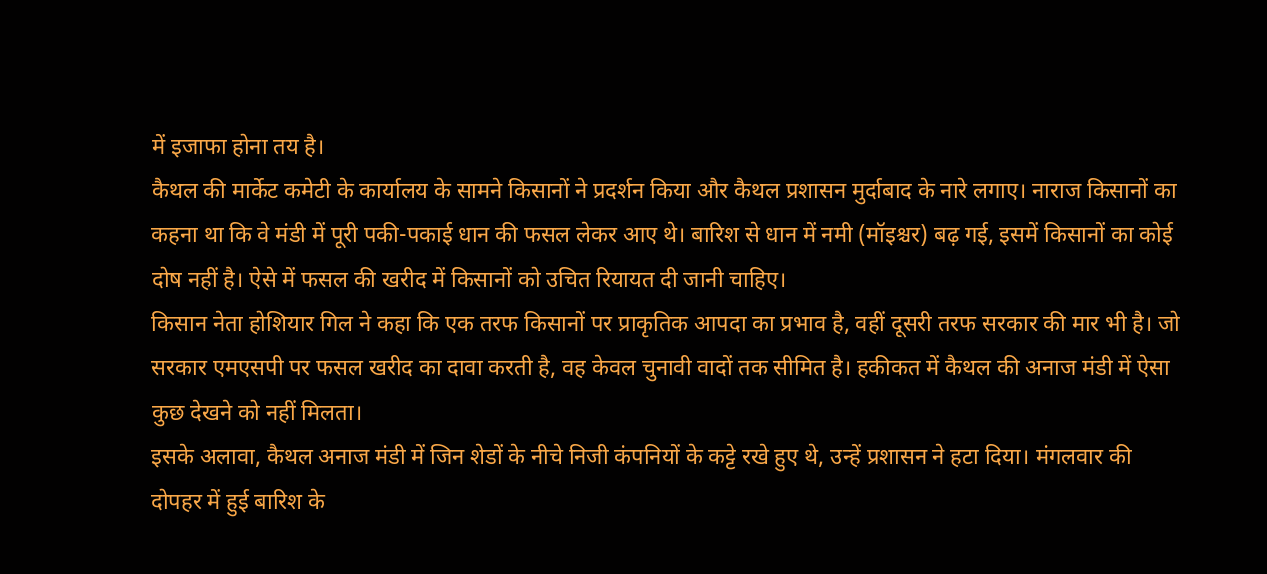में इजाफा होना तय है।
कैथल की मार्केट कमेटी के कार्यालय के सामने किसानों ने प्रदर्शन किया और कैथल प्रशासन मुर्दाबाद के नारे लगाए। नाराज किसानों का कहना था कि वे मंडी में पूरी पकी-पकाई धान की फसल लेकर आए थे। बारिश से धान में नमी (मॉइश्चर) बढ़ गई, इसमें किसानों का कोई दोष नहीं है। ऐसे में फसल की खरीद में किसानों को उचित रियायत दी जानी चाहिए।
किसान नेता होशियार गिल ने कहा कि एक तरफ किसानों पर प्राकृतिक आपदा का प्रभाव है, वहीं दूसरी तरफ सरकार की मार भी है। जो सरकार एमएसपी पर फसल खरीद का दावा करती है, वह केवल चुनावी वादों तक सीमित है। हकीकत में कैथल की अनाज मंडी में ऐसा कुछ देखने को नहीं मिलता।
इसके अलावा, कैथल अनाज मंडी में जिन शेडों के नीचे निजी कंपनियों के कट्टे रखे हुए थे, उन्हें प्रशासन ने हटा दिया। मंगलवार की दोपहर में हुई बारिश के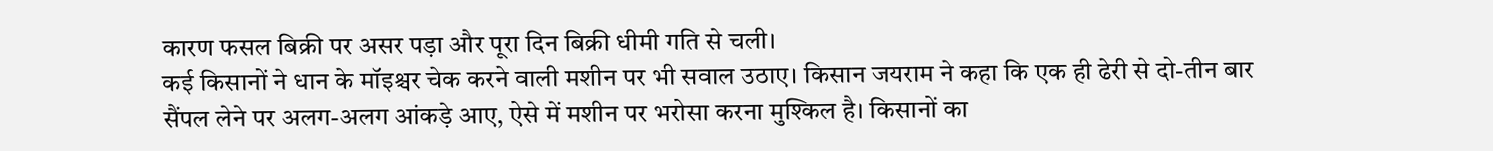कारण फसल बिक्री पर असर पड़ा और पूरा दिन बिक्री धीमी गति से चली।
कई किसानों ने धान के मॉइश्चर चेक करने वाली मशीन पर भी सवाल उठाए। किसान जयराम ने कहा कि एक ही ढेरी से दो-तीन बार सैंपल लेने पर अलग-अलग आंकड़े आए, ऐसे में मशीन पर भरोसा करना मुश्किल है। किसानों का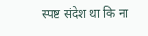स्पष्ट संदेश था कि ना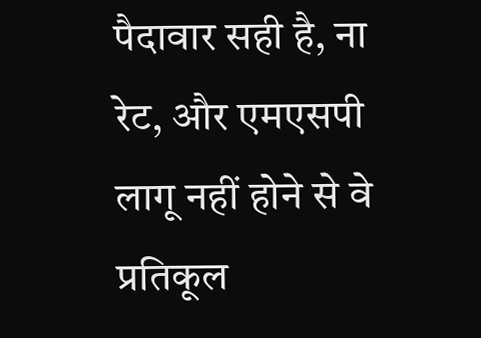पैदावार सही है, ना रेट, और एमएसपी लागू नहीं होने से वे प्रतिकूल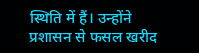स्थिति में हैं। उन्होंने प्रशासन से फसल खरीद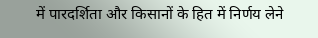में पारदर्शिता और किसानों के हित में निर्णय लेने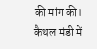की मांग की।
कैथल मंडी में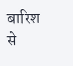बारिश से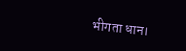भीगता धान।